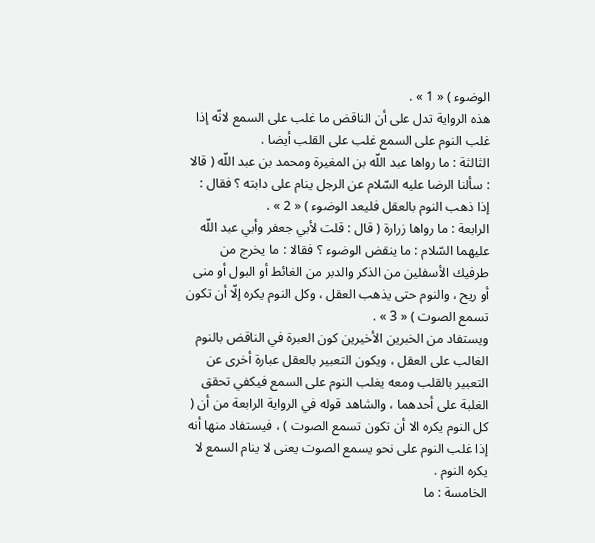الوضوء ) « 1 » .
هذه الرواية تدل على أن الناقض ما غلب على السمع لانّه إذا غلب النوم على السمع غلب على القلب أيضا .
الثالثة : ما رواها عبد اللّه بن المغيرة ومحمد بن عبد اللّه ( قالا : سألنا الرضا عليه السّلام عن الرجل ينام على دابته ؟ فقال : إذا ذهب النوم بالعقل فليعد الوضوء ) « 2 » .
الرابعة : ما رواها زرارة ( قال : قلت لأبي جعفر وأبي عبد اللّه عليهما السّلام : ما ينقض الوضوء ؟ فقالا : ما يخرج من طرفيك الأسفلين من الذكر والدبر من الغائط أو البول أو منى أو ريح ، والنوم حتى يذهب العقل ، وكل النوم يكره إلّا أن تكون تسمع الصوت ) « 3 » .
ويستفاد من الخبرين الأخيرين كون العبرة في الناقض بالنوم الغالب على العقل ، ويكون التعبير بالعقل عبارة أخرى عن التعبير بالقلب ومعه يغلب النوم على السمع فيكفي تحقق الغلبة على أحدهما ، والشاهد قوله في الرواية الرابعة من أن ( كل النوم يكره الا أن تكون تسمع الصوت ) ، فيستفاد منها أنه إذا غلب النوم على نحو يسمع الصوت يعنى لا ينام السمع لا يكره النوم .
الخامسة : ما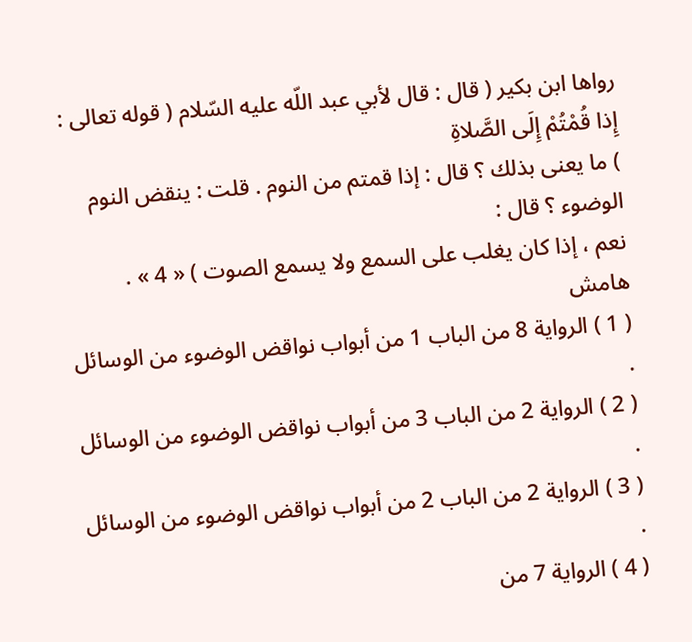رواها ابن بكير ( قال : قال لأبي عبد اللّه عليه السّلام ( قوله تعالى :
إِذا قُمْتُمْ إِلَى الصَّلاةِ
) ما يعنى بذلك ؟ قال : إذا قمتم من النوم . قلت : ينقض النوم الوضوء ؟ قال :
نعم ، إذا كان يغلب على السمع ولا يسمع الصوت ) « 4 » .
هامش
( 1 ) الرواية 8 من الباب 1 من أبواب نواقض الوضوء من الوسائل .
( 2 ) الرواية 2 من الباب 3 من أبواب نواقض الوضوء من الوسائل .
( 3 ) الرواية 2 من الباب 2 من أبواب نواقض الوضوء من الوسائل .
( 4 ) الرواية 7 من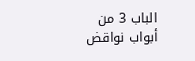الباب 3 من أبواب نواقض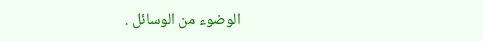الوضوء من الوسائل .